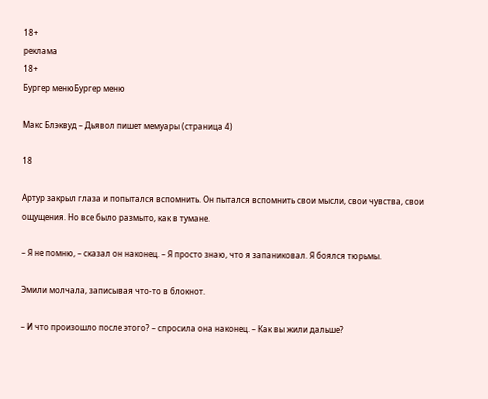18+
реклама
18+
Бургер менюБургер меню

Макс Блэквуд – Дьявол пишет мемуары (страница 4)

18

Артур закрыл глаза и попытался вспомнить. Он пытался вспомнить свои мысли, свои чувства, свои ощущения. Но все было размыто, как в тумане.

– Я не помню, – сказал он наконец. – Я просто знаю, что я запаниковал. Я боялся тюрьмы.

Эмили молчала, записывая что-то в блокнот.

– И что произошло после этого? – спросила она наконец. – Как вы жили дальше?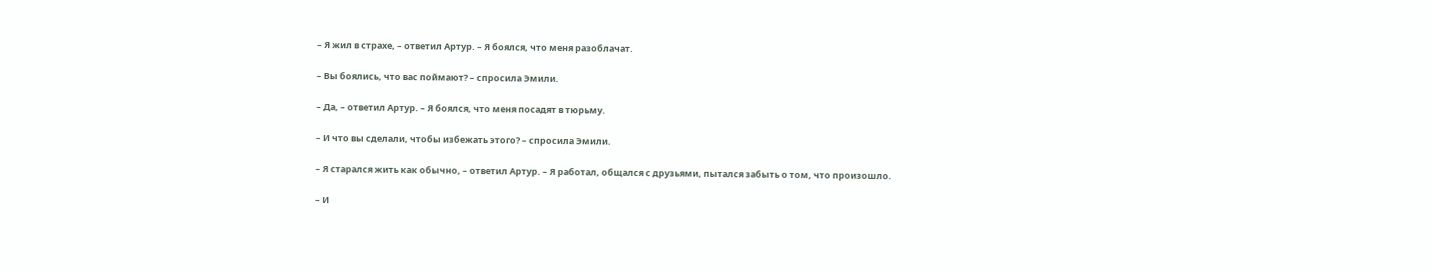– Я жил в страхе, – ответил Артур. – Я боялся, что меня разоблачат.

– Вы боялись, что вас поймают? – спросила Эмили.

– Да, – ответил Артур. – Я боялся, что меня посадят в тюрьму.

– И что вы сделали, чтобы избежать этого? – спросила Эмили.

– Я старался жить как обычно, – ответил Артур. – Я работал, общался с друзьями, пытался забыть о том, что произошло.

– И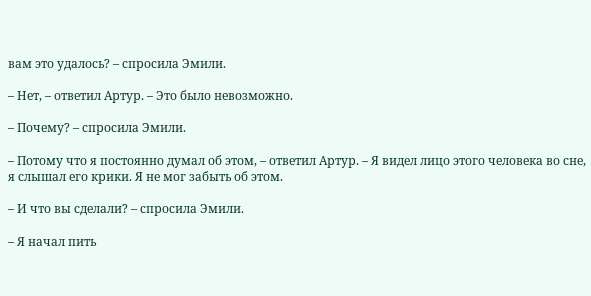вам это удалось? – спросила Эмили.

– Нет, – ответил Артур. – Это было невозможно.

– Почему? – спросила Эмили.

– Потому что я постоянно думал об этом, – ответил Артур. – Я видел лицо этого человека во сне, я слышал его крики. Я не мог забыть об этом.

– И что вы сделали? – спросила Эмили.

– Я начал пить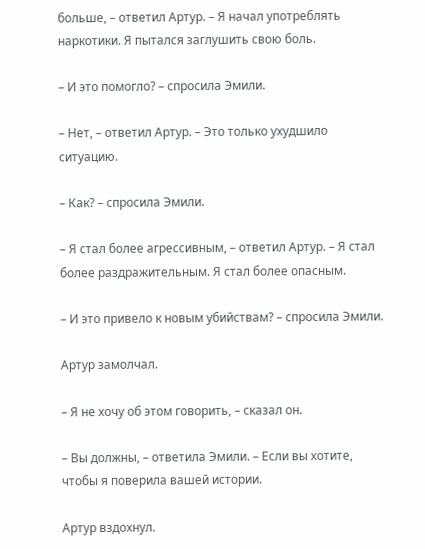больше, – ответил Артур. – Я начал употреблять наркотики. Я пытался заглушить свою боль.

– И это помогло? – спросила Эмили.

– Нет, – ответил Артур. – Это только ухудшило ситуацию.

– Как? – спросила Эмили.

– Я стал более агрессивным, – ответил Артур. – Я стал более раздражительным. Я стал более опасным.

– И это привело к новым убийствам? – спросила Эмили.

Артур замолчал.

– Я не хочу об этом говорить, – сказал он.

– Вы должны, – ответила Эмили. – Если вы хотите, чтобы я поверила вашей истории.

Артур вздохнул.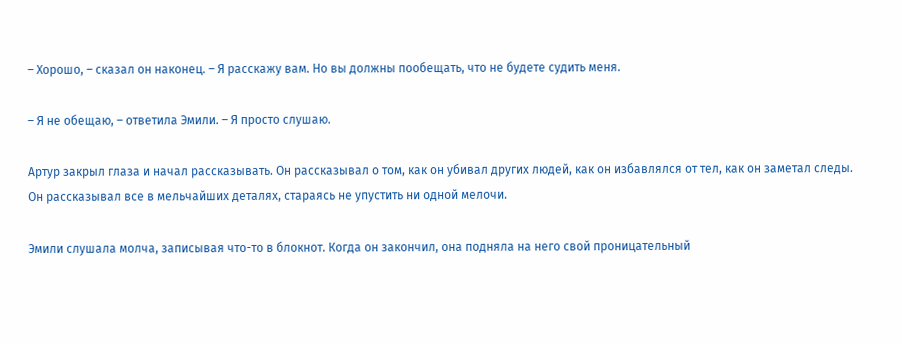– Хорошо, – сказал он наконец. – Я расскажу вам. Но вы должны пообещать, что не будете судить меня.

– Я не обещаю, – ответила Эмили. – Я просто слушаю.

Артур закрыл глаза и начал рассказывать. Он рассказывал о том, как он убивал других людей, как он избавлялся от тел, как он заметал следы. Он рассказывал все в мельчайших деталях, стараясь не упустить ни одной мелочи.

Эмили слушала молча, записывая что-то в блокнот. Когда он закончил, она подняла на него свой проницательный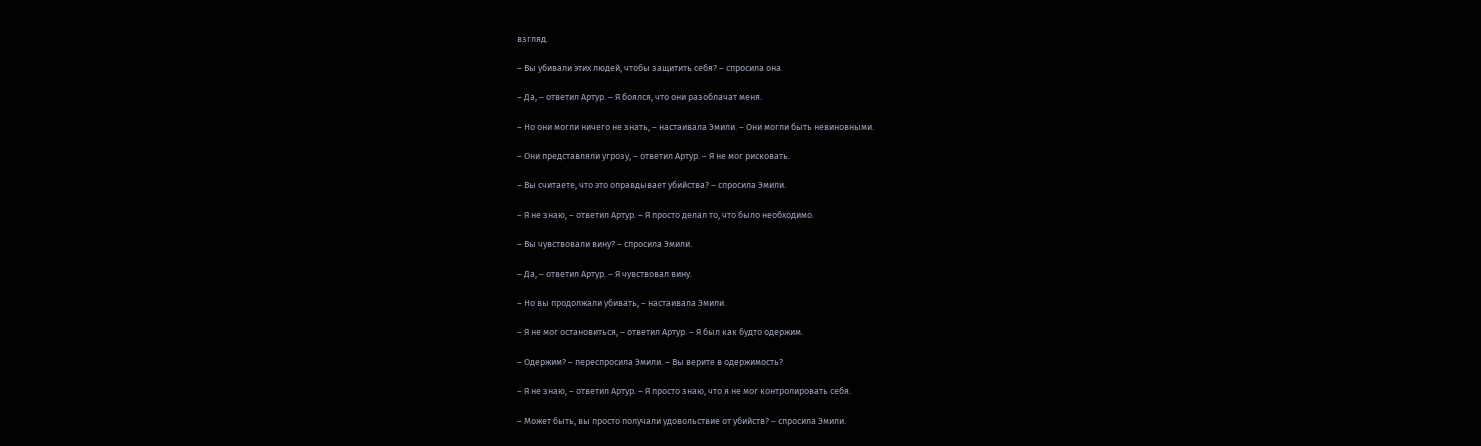взгляд.

– Вы убивали этих людей, чтобы защитить себя? – спросила она.

– Да, – ответил Артур. – Я боялся, что они разоблачат меня.

– Но они могли ничего не знать, – настаивала Эмили. – Они могли быть невиновными.

– Они представляли угрозу, – ответил Артур. – Я не мог рисковать.

– Вы считаете, что это оправдывает убийства? – спросила Эмили.

– Я не знаю, – ответил Артур. – Я просто делал то, что было необходимо.

– Вы чувствовали вину? – спросила Эмили.

– Да, – ответил Артур. – Я чувствовал вину.

– Но вы продолжали убивать, – настаивала Эмили.

– Я не мог остановиться, – ответил Артур. – Я был как будто одержим.

– Одержим? – переспросила Эмили. – Вы верите в одержимость?

– Я не знаю, – ответил Артур. – Я просто знаю, что я не мог контролировать себя.

– Может быть, вы просто получали удовольствие от убийств? – спросила Эмили.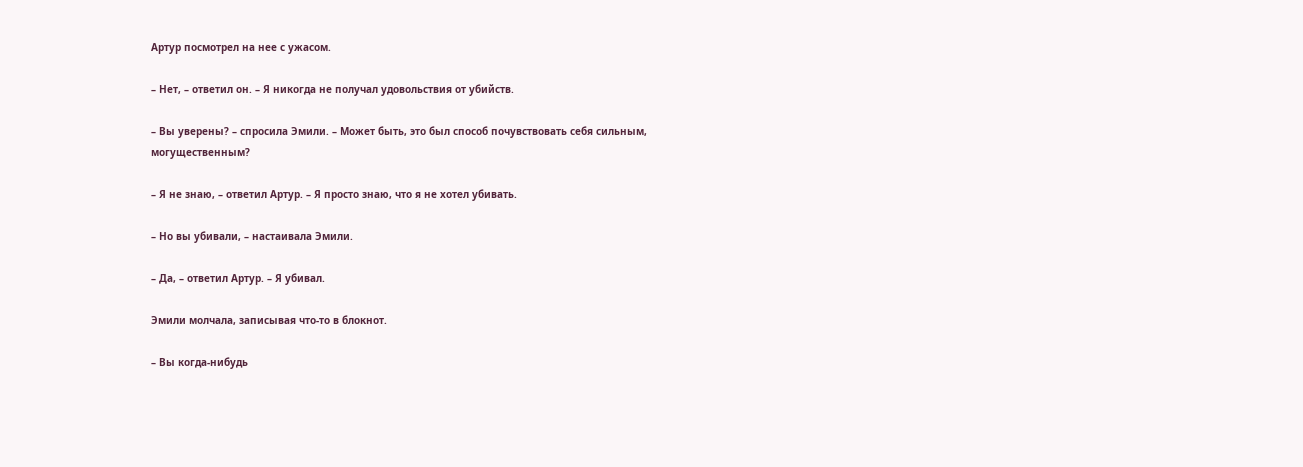Артур посмотрел на нее с ужасом.

– Нет, – ответил он. – Я никогда не получал удовольствия от убийств.

– Вы уверены? – спросила Эмили. – Может быть, это был способ почувствовать себя сильным, могущественным?

– Я не знаю, – ответил Артур. – Я просто знаю, что я не хотел убивать.

– Но вы убивали, – настаивала Эмили.

– Да, – ответил Артур. – Я убивал.

Эмили молчала, записывая что-то в блокнот.

– Вы когда-нибудь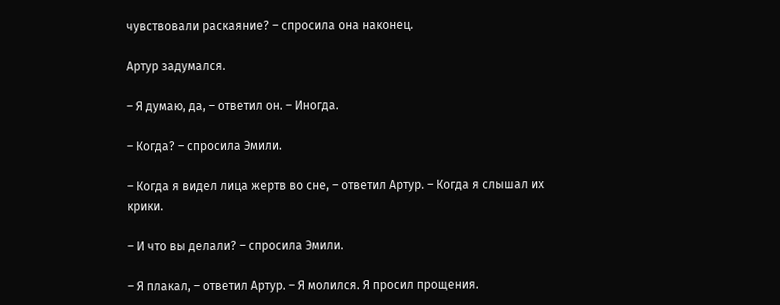чувствовали раскаяние? – спросила она наконец.

Артур задумался.

– Я думаю, да, – ответил он. – Иногда.

– Когда? – спросила Эмили.

– Когда я видел лица жертв во сне, – ответил Артур. – Когда я слышал их крики.

– И что вы делали? – спросила Эмили.

– Я плакал, – ответил Артур. – Я молился. Я просил прощения.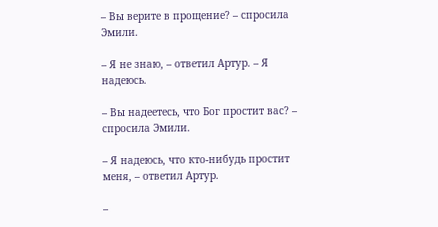– Вы верите в прощение? – спросила Эмили.

– Я не знаю, – ответил Артур. – Я надеюсь.

– Вы надеетесь, что Бог простит вас? – спросила Эмили.

– Я надеюсь, что кто-нибудь простит меня, – ответил Артур.

–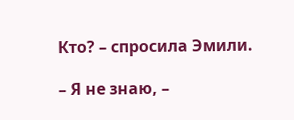Кто? – спросила Эмили.

– Я не знаю, –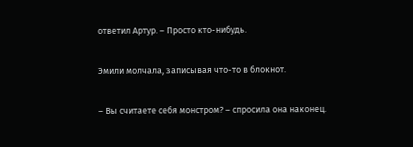ответил Артур. – Просто кто-нибудь.

Эмили молчала, записывая что-то в блокнот.

– Вы считаете себя монстром? – спросила она наконец.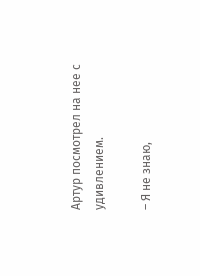Артур посмотрел на нее с удивлением.

– Я не знаю,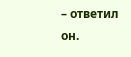– ответил он.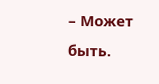– Может быть.